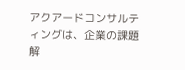アクアードコンサルティングは、企業の課題解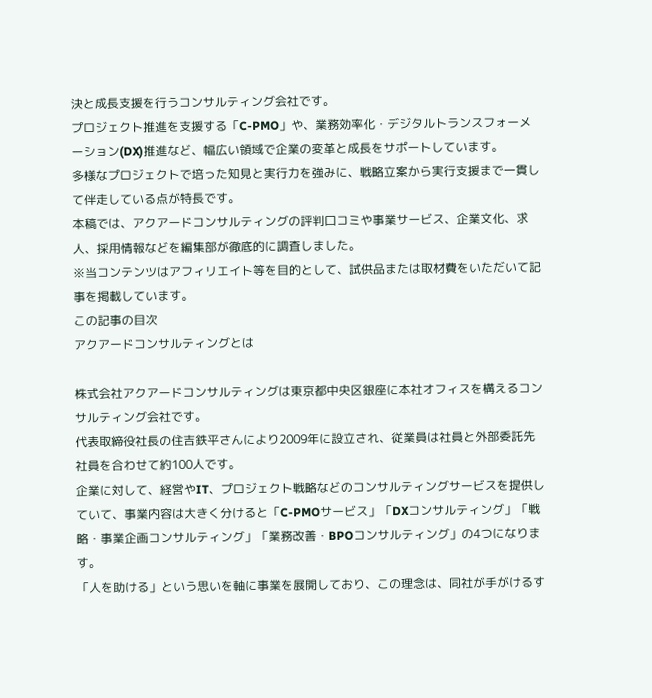決と成長支援を行うコンサルティング会社です。
プロジェクト推進を支援する「C-PMO」や、業務効率化・デジタルトランスフォーメーション(DX)推進など、幅広い領域で企業の変革と成長をサポートしています。
多様なプロジェクトで培った知見と実行力を強みに、戦略立案から実行支援まで一貫して伴走している点が特長です。
本稿では、アクアードコンサルティングの評判口コミや事業サービス、企業文化、求人、採用情報などを編集部が徹底的に調査しました。
※当コンテンツはアフィリエイト等を目的として、試供品または取材費をいただいて記事を掲載しています。
この記事の目次
アクアードコンサルティングとは

株式会社アクアードコンサルティングは東京都中央区銀座に本社オフィスを構えるコンサルティング会社です。
代表取締役社長の住吉鉄平さんにより2009年に設立され、従業員は社員と外部委託先社員を合わせて約100人です。
企業に対して、経営やIT、プロジェクト戦略などのコンサルティングサービスを提供していて、事業内容は大きく分けると「C-PMOサービス」「DXコンサルティング」「戦略・事業企画コンサルティング」「業務改善・BPOコンサルティング」の4つになります。
「人を助ける」という思いを軸に事業を展開しており、この理念は、同社が手がけるす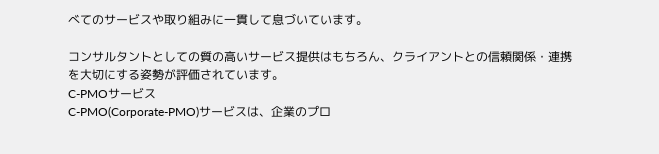べてのサービスや取り組みに一貫して息づいています。

コンサルタントとしての質の高いサービス提供はもちろん、クライアントとの信頼関係・連携を大切にする姿勢が評価されています。
C-PMOサービス
C-PMO(Corporate-PMO)サービスは、企業のプロ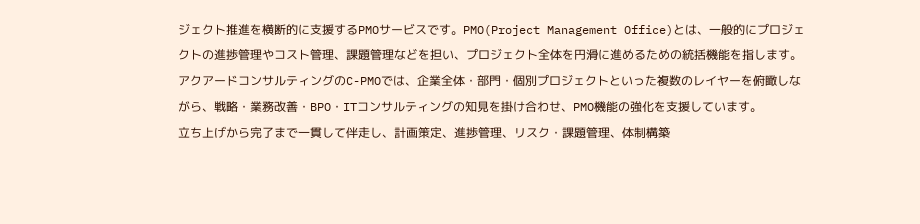ジェクト推進を横断的に支援するPMOサービスです。PMO(Project Management Office)とは、一般的にプロジェクトの進捗管理やコスト管理、課題管理などを担い、プロジェクト全体を円滑に進めるための統括機能を指します。
アクアードコンサルティングのC-PMOでは、企業全体・部門・個別プロジェクトといった複数のレイヤーを俯瞰しながら、戦略・業務改善・BPO・ITコンサルティングの知見を掛け合わせ、PMO機能の強化を支援しています。
立ち上げから完了まで一貫して伴走し、計画策定、進捗管理、リスク・課題管理、体制構築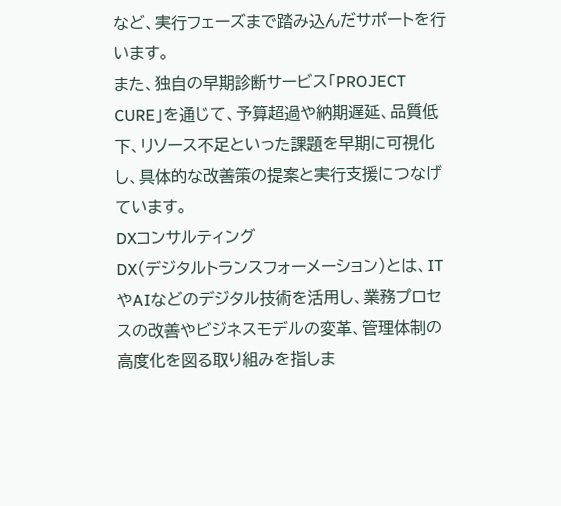など、実行フェーズまで踏み込んだサポートを行います。
また、独自の早期診断サービス「PROJECT CURE」を通じて、予算超過や納期遅延、品質低下、リソース不足といった課題を早期に可視化し、具体的な改善策の提案と実行支援につなげています。
DXコンサルティング
DX(デジタルトランスフォーメーション)とは、ITやAIなどのデジタル技術を活用し、業務プロセスの改善やビジネスモデルの変革、管理体制の高度化を図る取り組みを指しま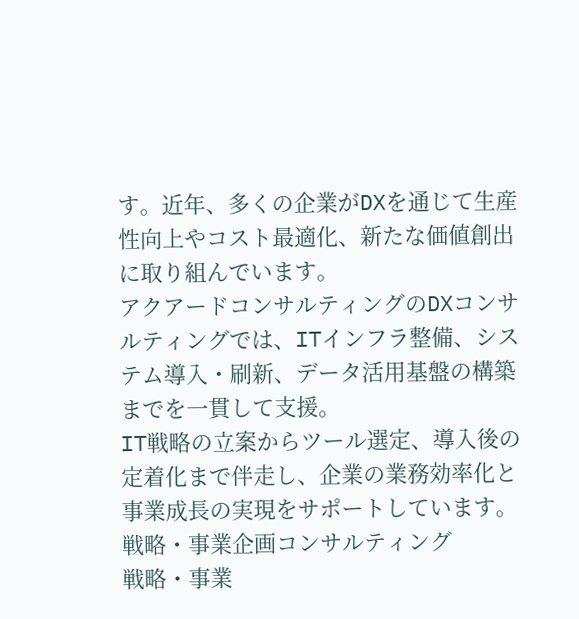す。近年、多くの企業がDXを通じて生産性向上やコスト最適化、新たな価値創出に取り組んでいます。
アクアードコンサルティングのDXコンサルティングでは、ITインフラ整備、システム導入・刷新、データ活用基盤の構築までを一貫して支援。
IT戦略の立案からツール選定、導入後の定着化まで伴走し、企業の業務効率化と事業成長の実現をサポートしています。
戦略・事業企画コンサルティング
戦略・事業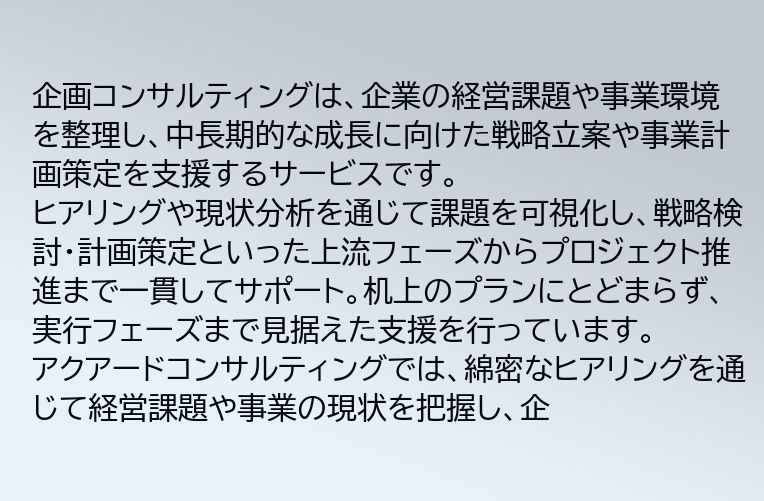企画コンサルティングは、企業の経営課題や事業環境を整理し、中長期的な成長に向けた戦略立案や事業計画策定を支援するサービスです。
ヒアリングや現状分析を通じて課題を可視化し、戦略検討・計画策定といった上流フェーズからプロジェクト推進まで一貫してサポート。机上のプランにとどまらず、実行フェーズまで見据えた支援を行っています。
アクアードコンサルティングでは、綿密なヒアリングを通じて経営課題や事業の現状を把握し、企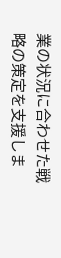業の状況に合わせた戦略の策定を支援しま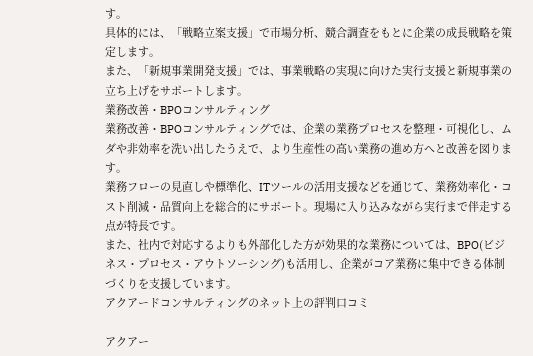す。
具体的には、「戦略立案支援」で市場分析、競合調査をもとに企業の成長戦略を策定します。
また、「新規事業開発支援」では、事業戦略の実現に向けた実行支援と新規事業の立ち上げをサポートします。
業務改善・BPOコンサルティング
業務改善・BPOコンサルティングでは、企業の業務プロセスを整理・可視化し、ムダや非効率を洗い出したうえで、より生産性の高い業務の進め方へと改善を図ります。
業務フローの見直しや標準化、ITツールの活用支援などを通じて、業務効率化・コスト削減・品質向上を総合的にサポート。現場に入り込みながら実行まで伴走する点が特長です。
また、社内で対応するよりも外部化した方が効果的な業務については、BPO(ビジネス・プロセス・アウトソーシング)も活用し、企業がコア業務に集中できる体制づくりを支援しています。
アクアードコンサルティングのネット上の評判口コミ

アクアー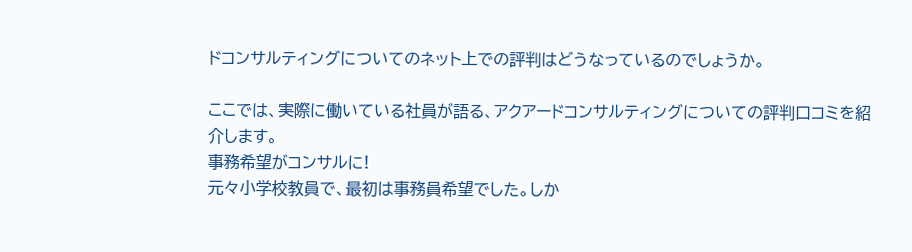ドコンサルティングについてのネット上での評判はどうなっているのでしょうか。

ここでは、実際に働いている社員が語る、アクアードコンサルティングについての評判口コミを紹介します。
事務希望がコンサルに!
元々小学校教員で、最初は事務員希望でした。しか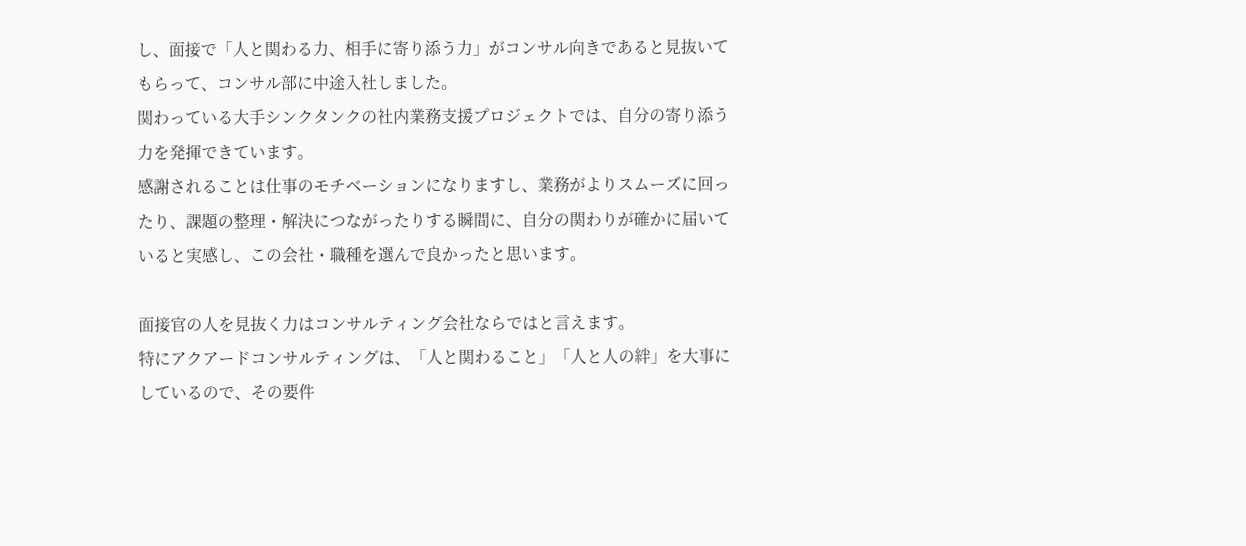し、面接で「人と関わる力、相手に寄り添う力」がコンサル向きであると見抜いてもらって、コンサル部に中途入社しました。
関わっている大手シンクタンクの社内業務支援プロジェクトでは、自分の寄り添う力を発揮できています。
感謝されることは仕事のモチベーションになりますし、業務がよりスムーズに回ったり、課題の整理・解決につながったりする瞬間に、自分の関わりが確かに届いていると実感し、この会社・職種を選んで良かったと思います。

面接官の人を見抜く力はコンサルティング会社ならではと言えます。
特にアクアードコンサルティングは、「人と関わること」「人と人の絆」を大事にしているので、その要件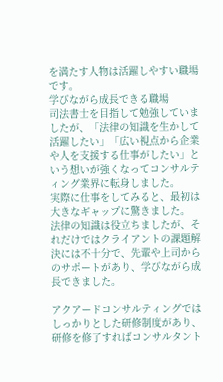を満たす人物は活躍しやすい職場です。
学びながら成長できる職場
司法書士を目指して勉強していましたが、「法律の知識を生かして活躍したい」「広い視点から企業や人を支援する仕事がしたい」という想いが強くなってコンサルティング業界に転身しました。
実際に仕事をしてみると、最初は大きなギャップに驚きました。
法律の知識は役立ちましたが、それだけではクライアントの課題解決には不十分で、先輩や上司からのサポートがあり、学びながら成長できました。

アクアードコンサルティングではしっかりとした研修制度があり、研修を修了すればコンサルタント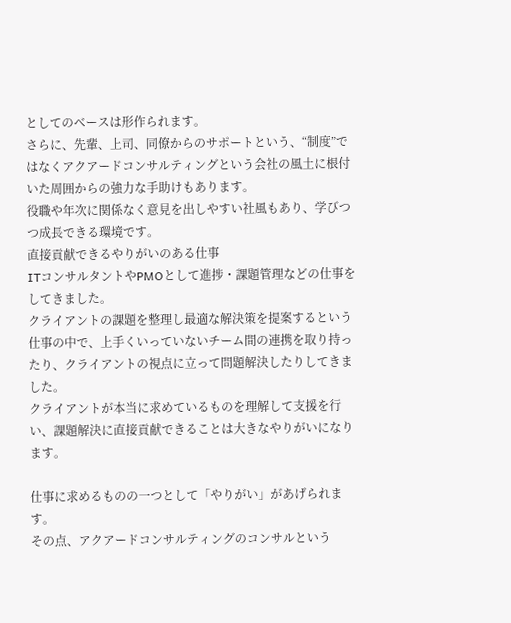としてのベースは形作られます。
さらに、先輩、上司、同僚からのサポートという、“制度”ではなくアクアードコンサルティングという会社の風土に根付いた周囲からの強力な手助けもあります。
役職や年次に関係なく意見を出しやすい社風もあり、学びつつ成長できる環境です。
直接貢献できるやりがいのある仕事
ITコンサルタントやPMOとして進捗・課題管理などの仕事をしてきました。
クライアントの課題を整理し最適な解決策を提案するという仕事の中で、上手くいっていないチーム間の連携を取り持ったり、クライアントの視点に立って問題解決したりしてきました。
クライアントが本当に求めているものを理解して支援を行い、課題解決に直接貢献できることは大きなやりがいになります。

仕事に求めるものの一つとして「やりがい」があげられます。
その点、アクアードコンサルティングのコンサルという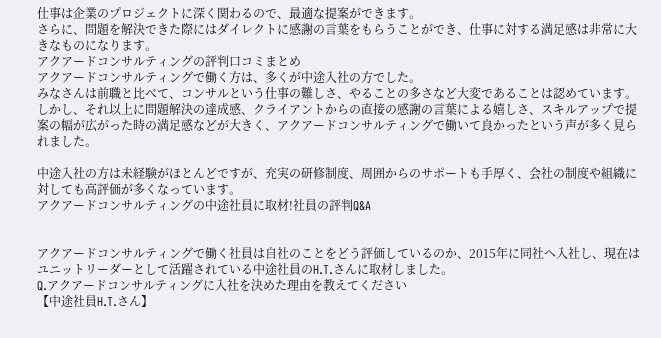仕事は企業のプロジェクトに深く関わるので、最適な提案ができます。
さらに、問題を解決できた際にはダイレクトに感謝の言葉をもらうことができ、仕事に対する満足感は非常に大きなものになります。
アクアードコンサルティングの評判口コミまとめ
アクアードコンサルティングで働く方は、多くが中途入社の方でした。
みなさんは前職と比べて、コンサルという仕事の難しさ、やることの多さなど大変であることは認めています。
しかし、それ以上に問題解決の達成感、クライアントからの直接の感謝の言葉による嬉しさ、スキルアップで提案の幅が広がった時の満足感などが大きく、アクアードコンサルティングで働いて良かったという声が多く見られました。

中途入社の方は未経験がほとんどですが、充実の研修制度、周囲からのサポートも手厚く、会社の制度や組織に対しても高評価が多くなっています。
アクアードコンサルティングの中途社員に取材!社員の評判Q&A


アクアードコンサルティングで働く社員は自社のことをどう評価しているのか、2015年に同社へ入社し、現在はユニットリーダーとして活躍されている中途社員のH.T.さんに取材しました。
Q.アクアードコンサルティングに入社を決めた理由を教えてください
【中途社員H.T.さん】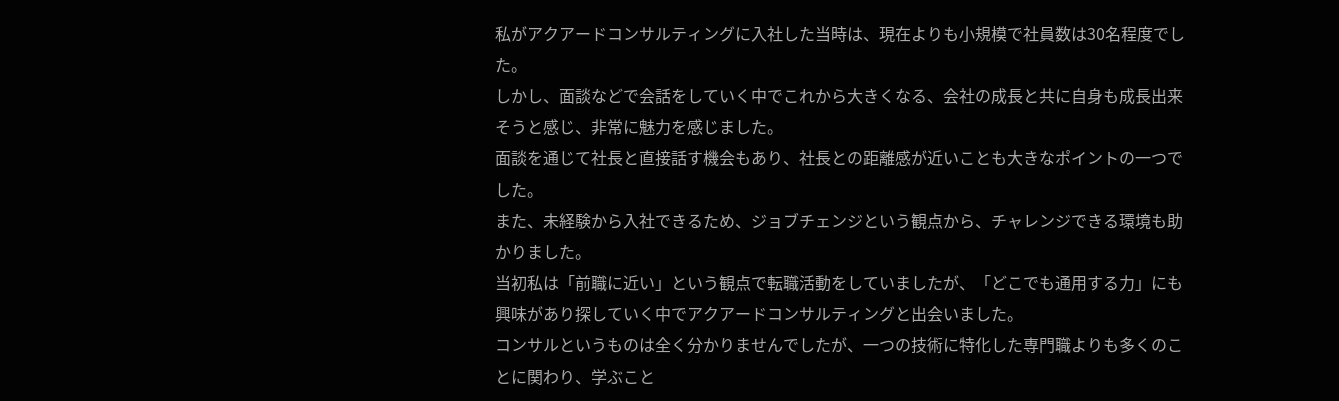私がアクアードコンサルティングに入社した当時は、現在よりも小規模で社員数は30名程度でした。
しかし、面談などで会話をしていく中でこれから大きくなる、会社の成長と共に自身も成長出来そうと感じ、非常に魅力を感じました。
面談を通じて社長と直接話す機会もあり、社長との距離感が近いことも大きなポイントの一つでした。
また、未経験から入社できるため、ジョブチェンジという観点から、チャレンジできる環境も助かりました。
当初私は「前職に近い」という観点で転職活動をしていましたが、「どこでも通用する力」にも興味があり探していく中でアクアードコンサルティングと出会いました。
コンサルというものは全く分かりませんでしたが、一つの技術に特化した専門職よりも多くのことに関わり、学ぶこと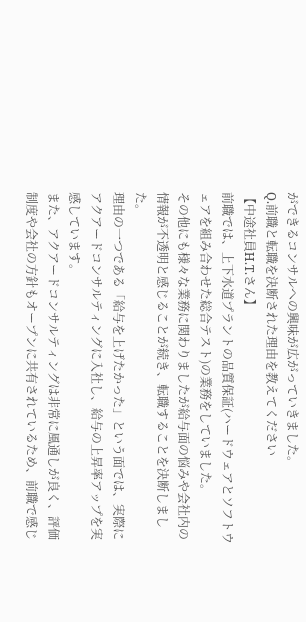ができるコンサルへの興味が広がっていきました。
Q.前職と転職を決断された理由を教えてください
【中途社員H.T.さん】
前職では、上下水道プラントの品質保証(ハードウェアとソフトウェアを組み合わせた総合テスト)の業務をしていました。
その他にも様々な業務に関わりましたが給与面の悩みや会社内の情報が不透明と感じることが続き、転職することを決断しました。
理由の一つである「給与を上げたかった」という面では、実際にアクアードコンサルティングに入社し、給与の上昇率アップを実感しています。
また、アクアードコンサルティングは非常に風通しが良く、評価制度や会社の方針もオープンに共有されているため、前職で感じ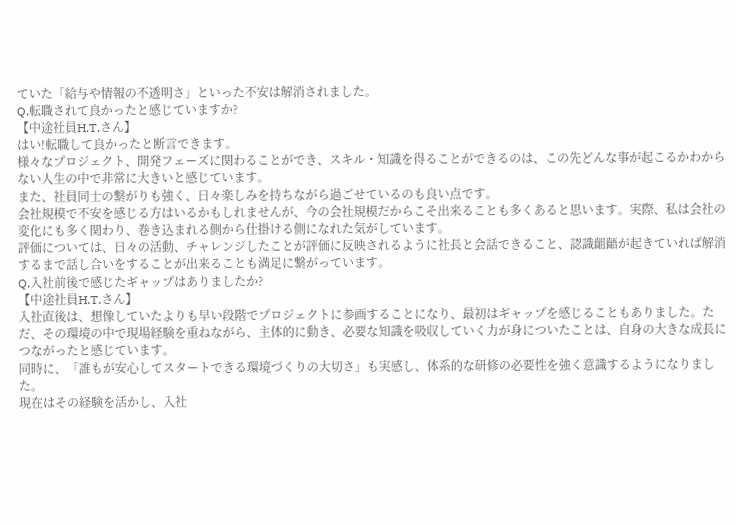ていた「給与や情報の不透明さ」といった不安は解消されました。
Q.転職されて良かったと感じていますか?
【中途社員H.T.さん】
はい!転職して良かったと断言できます。
様々なプロジェクト、開発フェーズに関わることができ、スキル・知識を得ることができるのは、この先どんな事が起こるかわからない人生の中で非常に大きいと感じています。
また、社員同士の繋がりも強く、日々楽しみを持ちながら過ごせているのも良い点です。
会社規模で不安を感じる方はいるかもしれませんが、今の会社規模だからこそ出来ることも多くあると思います。実際、私は会社の変化にも多く関わり、巻き込まれる側から仕掛ける側になれた気がしています。
評価については、日々の活動、チャレンジしたことが評価に反映されるように社長と会話できること、認識齟齬が起きていれば解消するまで話し合いをすることが出来ることも満足に繋がっています。
Q.入社前後で感じたギャップはありましたか?
【中途社員H.T.さん】
入社直後は、想像していたよりも早い段階でプロジェクトに参画することになり、最初はギャップを感じることもありました。ただ、その環境の中で現場経験を重ねながら、主体的に動き、必要な知識を吸収していく力が身についたことは、自身の大きな成長につながったと感じています。
同時に、「誰もが安心してスタートできる環境づくりの大切さ」も実感し、体系的な研修の必要性を強く意識するようになりました。
現在はその経験を活かし、入社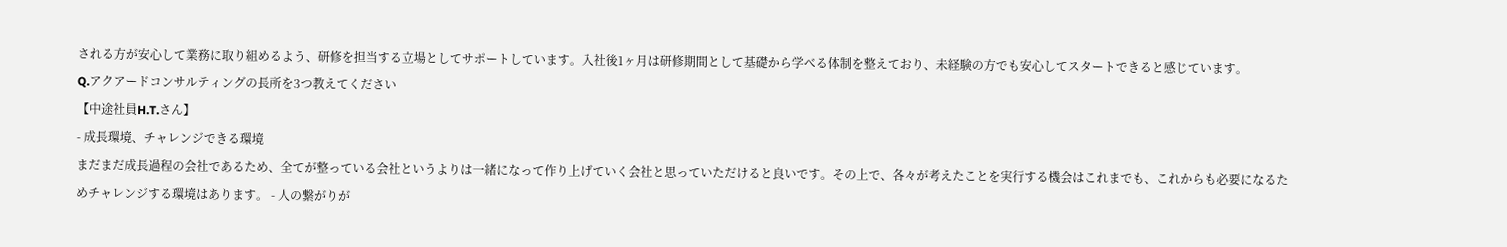される方が安心して業務に取り組めるよう、研修を担当する立場としてサポートしています。入社後1ヶ月は研修期間として基礎から学べる体制を整えており、未経験の方でも安心してスタートできると感じています。
Q.アクアードコンサルティングの長所を3つ教えてください
【中途社員H.T.さん】
- 成長環境、チャレンジできる環境
まだまだ成長過程の会社であるため、全てが整っている会社というよりは一緒になって作り上げていく会社と思っていただけると良いです。その上で、各々が考えたことを実行する機会はこれまでも、これからも必要になるためチャレンジする環境はあります。 - 人の繋がりが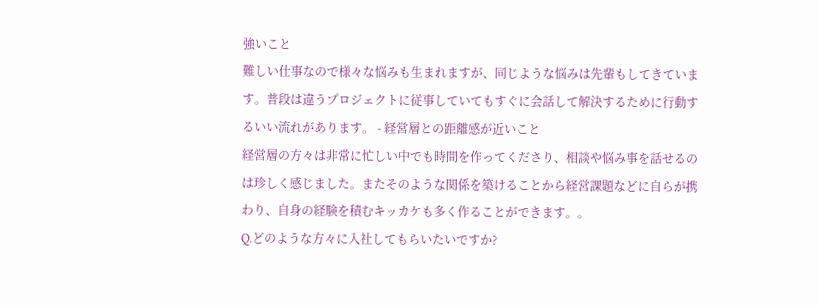強いこと
難しい仕事なので様々な悩みも生まれますが、同じような悩みは先輩もしてきています。普段は違うプロジェクトに従事していてもすぐに会話して解決するために行動するいい流れがあります。 - 経営層との距離感が近いこと
経営層の方々は非常に忙しい中でも時間を作ってくださり、相談や悩み事を話せるのは珍しく感じました。またそのような関係を築けることから経営課題などに自らが携わり、自身の経験を積むキッカケも多く作ることができます。。
Q.どのような方々に入社してもらいたいですか?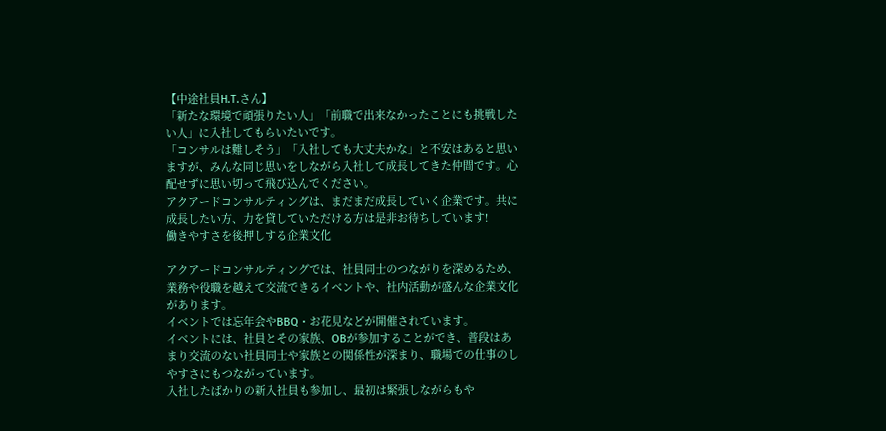【中途社員H.T.さん】
「新たな環境で頑張りたい人」「前職で出来なかったことにも挑戦したい人」に入社してもらいたいです。
「コンサルは難しそう」「入社しても大丈夫かな」と不安はあると思いますが、みんな同じ思いをしながら入社して成長してきた仲間です。心配せずに思い切って飛び込んでください。
アクアードコンサルティングは、まだまだ成長していく企業です。共に成長したい方、力を貸していただける方は是非お待ちしています!
働きやすさを後押しする企業文化

アクアードコンサルティングでは、社員同士のつながりを深めるため、業務や役職を越えて交流できるイベントや、社内活動が盛んな企業文化があります。
イベントでは忘年会やBBQ・お花見などが開催されています。
イベントには、社員とその家族、OBが参加することができ、普段はあまり交流のない社員同士や家族との関係性が深まり、職場での仕事のしやすさにもつながっています。
入社したばかりの新入社員も参加し、最初は緊張しながらもや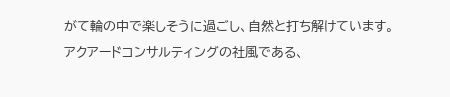がて輪の中で楽しそうに過ごし、自然と打ち解けています。
アクアードコンサルティングの社風である、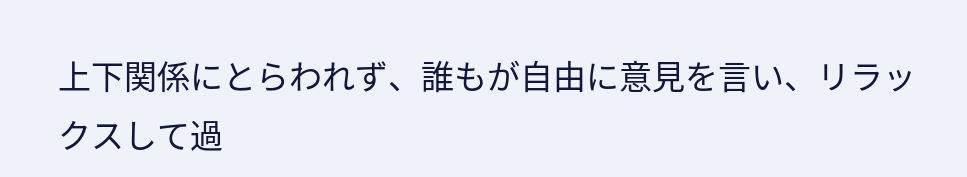上下関係にとらわれず、誰もが自由に意見を言い、リラックスして過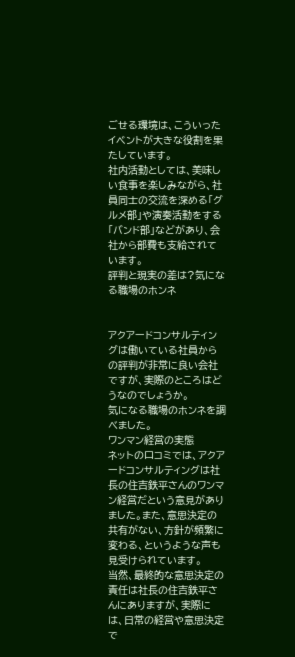ごせる環境は、こういったイベントが大きな役割を果たしています。
社内活動としては、美味しい食事を楽しみながら、社員同士の交流を深める「グルメ部」や演奏活動をする「バンド部」などがあり、会社から部費も支給されています。
評判と現実の差は?気になる職場のホンネ


アクアードコンサルティングは働いている社員からの評判が非常に良い会社ですが、実際のところはどうなのでしょうか。
気になる職場のホンネを調べました。
ワンマン経営の実態
ネットの口コミでは、アクアードコンサルティングは社長の住吉鉄平さんのワンマン経営だという意見がありました。また、意思決定の共有がない、方針が頻繁に変わる、というような声も見受けられています。
当然、最終的な意思決定の責任は社長の住吉鉄平さんにありますが、実際には、日常の経営や意思決定で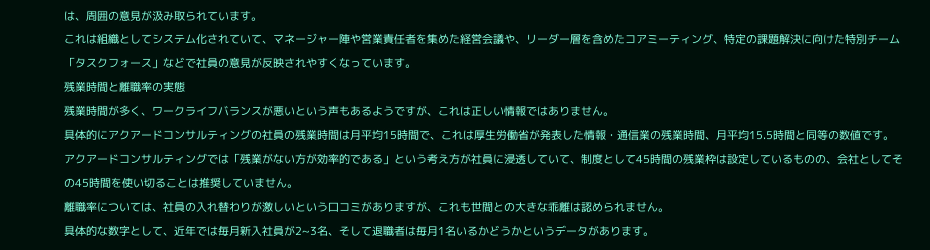は、周囲の意見が汲み取られています。
これは組織としてシステム化されていて、マネージャー陣や営業責任者を集めた経営会議や、リーダー層を含めたコアミーティング、特定の課題解決に向けた特別チーム「タスクフォース」などで社員の意見が反映されやすくなっています。
残業時間と離職率の実態
残業時間が多く、ワークライフバランスが悪いという声もあるようですが、これは正しい情報ではありません。
具体的にアクアードコンサルティングの社員の残業時間は月平均15時間で、これは厚生労働省が発表した情報・通信業の残業時間、月平均15.5時間と同等の数値です。
アクアードコンサルティングでは「残業がない方が効率的である」という考え方が社員に浸透していて、制度として45時間の残業枠は設定しているものの、会社としてその45時間を使い切ることは推奨していません。
離職率については、社員の入れ替わりが激しいという口コミがありますが、これも世間との大きな乖離は認められません。
具体的な数字として、近年では毎月新入社員が2~3名、そして退職者は毎月1名いるかどうかというデータがあります。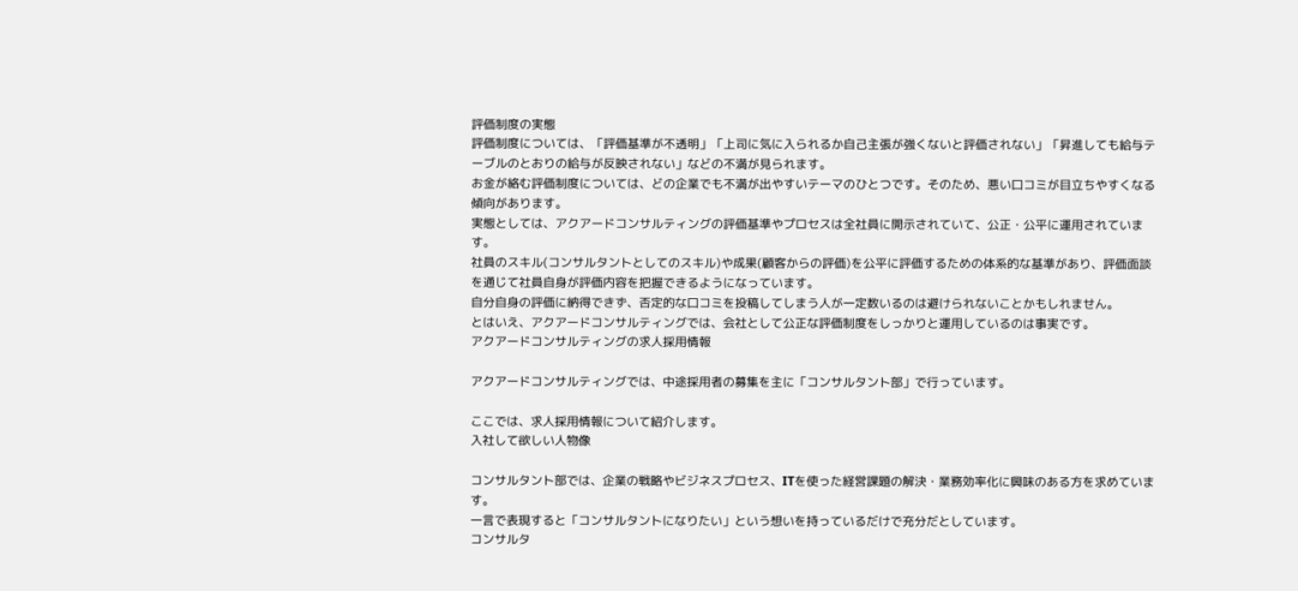評価制度の実態
評価制度については、「評価基準が不透明」「上司に気に入られるか自己主張が強くないと評価されない」「昇進しても給与テーブルのとおりの給与が反映されない」などの不満が見られます。
お金が絡む評価制度については、どの企業でも不満が出やすいテーマのひとつです。そのため、悪い口コミが目立ちやすくなる傾向があります。
実態としては、アクアードコンサルティングの評価基準やプロセスは全社員に開示されていて、公正・公平に運用されています。
社員のスキル(コンサルタントとしてのスキル)や成果(顧客からの評価)を公平に評価するための体系的な基準があり、評価面談を通じて社員自身が評価内容を把握できるようになっています。
自分自身の評価に納得できず、否定的な口コミを投稿してしまう人が一定数いるのは避けられないことかもしれません。
とはいえ、アクアードコンサルティングでは、会社として公正な評価制度をしっかりと運用しているのは事実です。
アクアードコンサルティングの求人採用情報

アクアードコンサルティングでは、中途採用者の募集を主に「コンサルタント部」で行っています。

ここでは、求人採用情報について紹介します。
入社して欲しい人物像

コンサルタント部では、企業の戦略やビジネスプロセス、ITを使った経営課題の解決・業務効率化に興味のある方を求めています。
一言で表現すると「コンサルタントになりたい」という想いを持っているだけで充分だとしています。
コンサルタ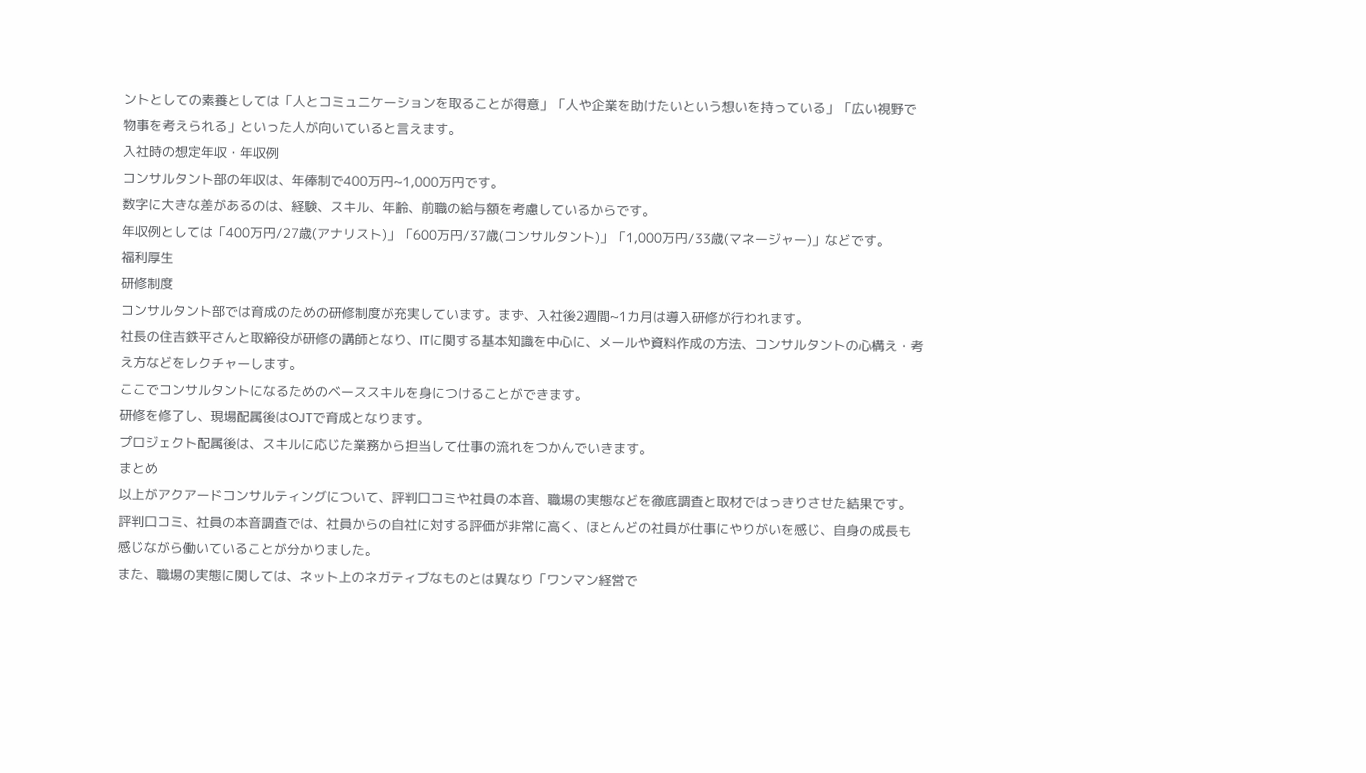ントとしての素養としては「人とコミュニケーションを取ることが得意」「人や企業を助けたいという想いを持っている」「広い視野で物事を考えられる」といった人が向いていると言えます。
入社時の想定年収・年収例
コンサルタント部の年収は、年俸制で400万円~1,000万円です。
数字に大きな差があるのは、経験、スキル、年齢、前職の給与額を考慮しているからです。
年収例としては「400万円/27歳(アナリスト)」「600万円/37歳(コンサルタント)」「1,000万円/33歳(マネージャー)」などです。
福利厚生
研修制度
コンサルタント部では育成のための研修制度が充実しています。まず、入社後2週間~1カ月は導入研修が行われます。
社長の住吉鉄平さんと取締役が研修の講師となり、ITに関する基本知識を中心に、メールや資料作成の方法、コンサルタントの心構え・考え方などをレクチャーします。
ここでコンサルタントになるためのベーススキルを身につけることができます。
研修を修了し、現場配属後はOJTで育成となります。
プロジェクト配属後は、スキルに応じた業務から担当して仕事の流れをつかんでいきます。
まとめ
以上がアクアードコンサルティングについて、評判口コミや社員の本音、職場の実態などを徹底調査と取材ではっきりさせた結果です。
評判口コミ、社員の本音調査では、社員からの自社に対する評価が非常に高く、ほとんどの社員が仕事にやりがいを感じ、自身の成長も感じながら働いていることが分かりました。
また、職場の実態に関しては、ネット上のネガティブなものとは異なり「ワンマン経営で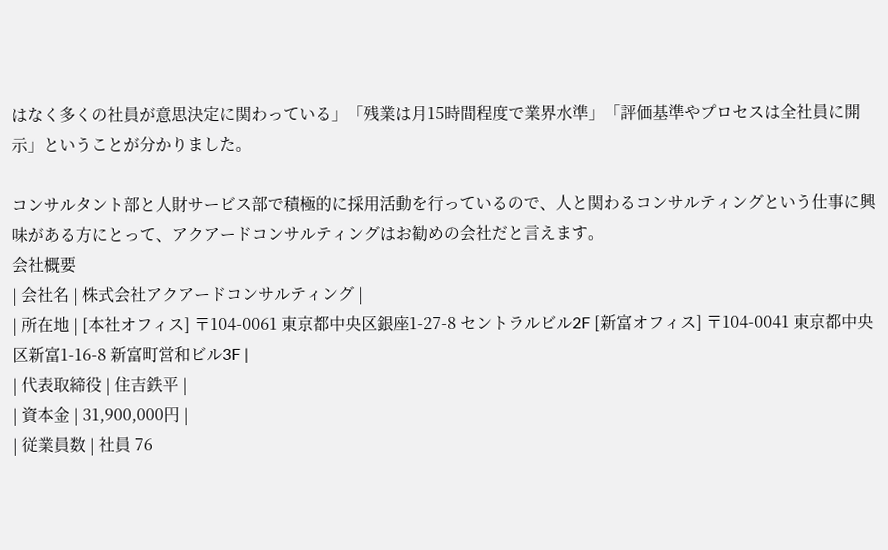はなく多くの社員が意思決定に関わっている」「残業は月15時間程度で業界水準」「評価基準やプロセスは全社員に開示」ということが分かりました。

コンサルタント部と人財サービス部で積極的に採用活動を行っているので、人と関わるコンサルティングという仕事に興味がある方にとって、アクアードコンサルティングはお勧めの会社だと言えます。
会社概要
| 会社名 | 株式会社アクアードコンサルティング |
| 所在地 | [本社オフィス] 〒104-0061 東京都中央区銀座1-27-8 セントラルビル2F [新富オフィス] 〒104-0041 東京都中央区新富1-16-8 新富町営和ビル3F |
| 代表取締役 | 住吉鉄平 |
| 資本金 | 31,900,000円 |
| 従業員数 | 社員 76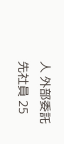人 外部委託先社員 25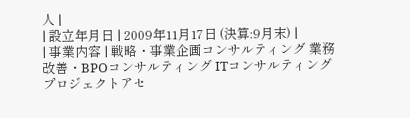人 |
| 設立年月日 | 2009年11月17日 (決算:9月末) |
| 事業内容 | 戦略・事業企画コンサルティング 業務改善・BPOコンサルティング ITコンサルティング プロジェクトアセ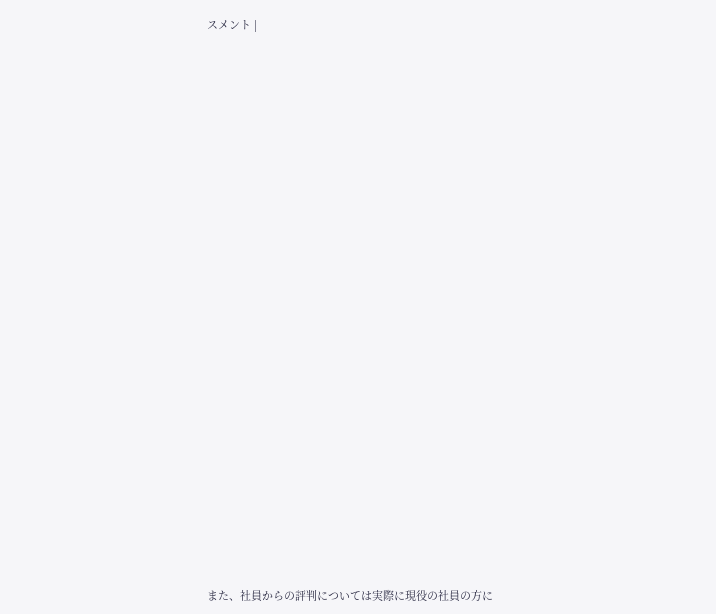スメント |



























また、社員からの評判については実際に現役の社員の方に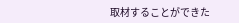取材することができた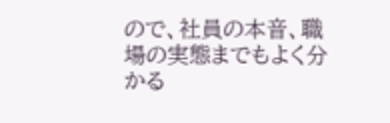ので、社員の本音、職場の実態までもよく分かる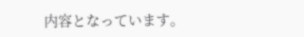内容となっています。